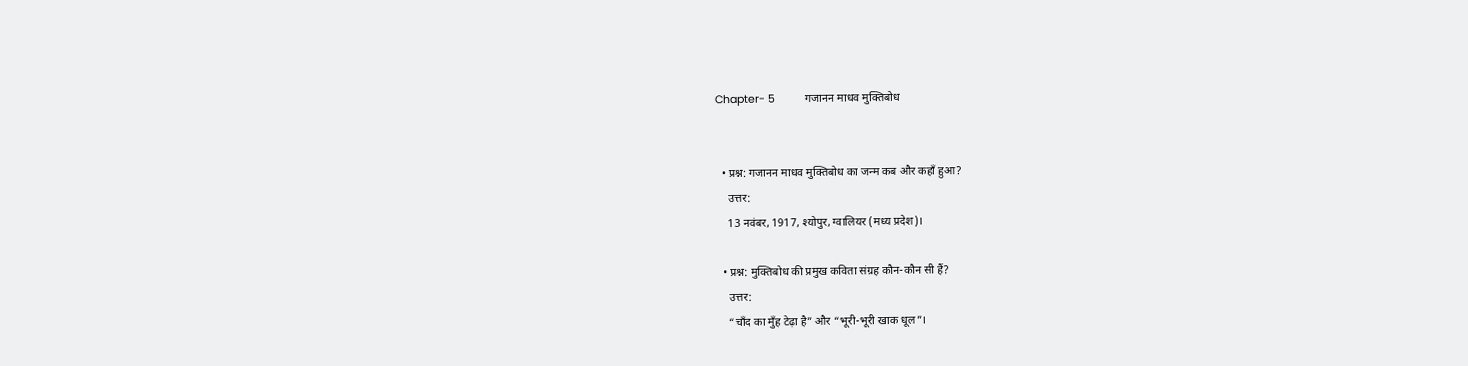Chapter- 5          गजानन माधव मुक्तिबोध


  • प्रश्न: गजानन माधव मुक्तिबोध का जन्म कब और कहाँ हुआ?
    उत्तर:
    13 नवंबर, 1917, श्योपुर, ग्वालियर (मध्य प्रदेश)।

  • प्रश्न: मुक्तिबोध की प्रमुख कविता संग्रह कौन-कौन सी हैं?
    उत्तर:
    “चाँद का मुँह टेढ़ा है” और “भूरी-भूरी खाक धूल”।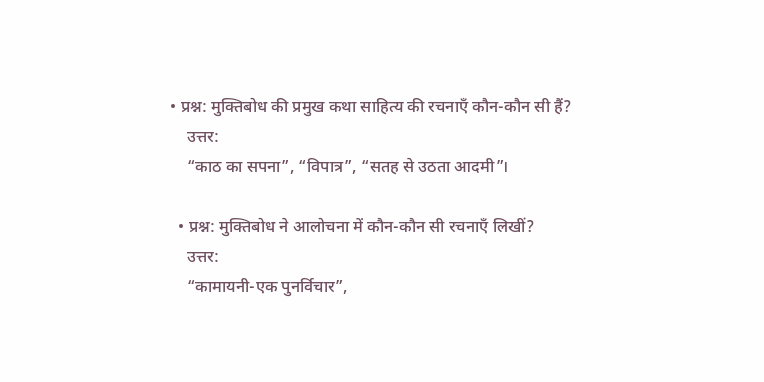• प्रश्न: मुक्तिबोध की प्रमुख कथा साहित्य की रचनाएँ कौन-कौन सी हैं?
    उत्तर:
    “काठ का सपना”, “विपात्र”, “सतह से उठता आदमी”।

  • प्रश्न: मुक्तिबोध ने आलोचना में कौन-कौन सी रचनाएँ लिखीं?
    उत्तर:
    “कामायनी-एक पुनर्विचार”,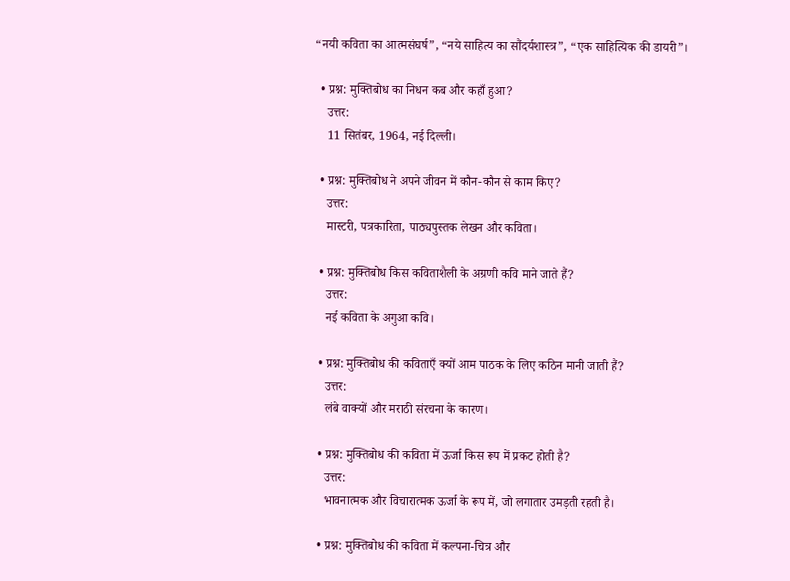“नयी कविता का आत्मसंघर्ष”, “नये साहित्य का सौंदर्यशास्त्र”, “एक साहित्यिक की डायरी”।

  • प्रश्न: मुक्तिबोध का निधन कब और कहाँ हुआ?
    उत्तर:
    11 सितंबर, 1964, नई दिल्ली।

  • प्रश्न: मुक्तिबोध ने अपने जीवन में कौन-कौन से काम किए?
    उत्तर:
    मास्टरी, पत्रकारिता, पाठ्यपुस्तक लेखन और कविता।

  • प्रश्न: मुक्तिबोध किस कविताशैली के अग्रणी कवि माने जाते हैं?
    उत्तर:
    नई कविता के अगुआ कवि।

  • प्रश्न: मुक्तिबोध की कविताएँ क्यों आम पाठक के लिए कठिन मानी जाती हैं?
    उत्तर:
    लंबे वाक्यों और मराठी संरचना के कारण।

  • प्रश्न: मुक्तिबोध की कविता में ऊर्जा किस रूप में प्रकट होती है?
    उत्तर:
    भावनात्मक और विचारात्मक ऊर्जा के रूप में, जो लगातार उमड़ती रहती है।

  • प्रश्न: मुक्तिबोध की कविता में कल्पना-चित्र और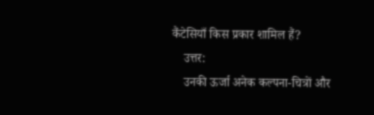कैंटेसियाँ किस प्रकार शामिल हैं?
    उत्तर:
    उनकी ऊर्जा अनेक कल्पना-चित्रों और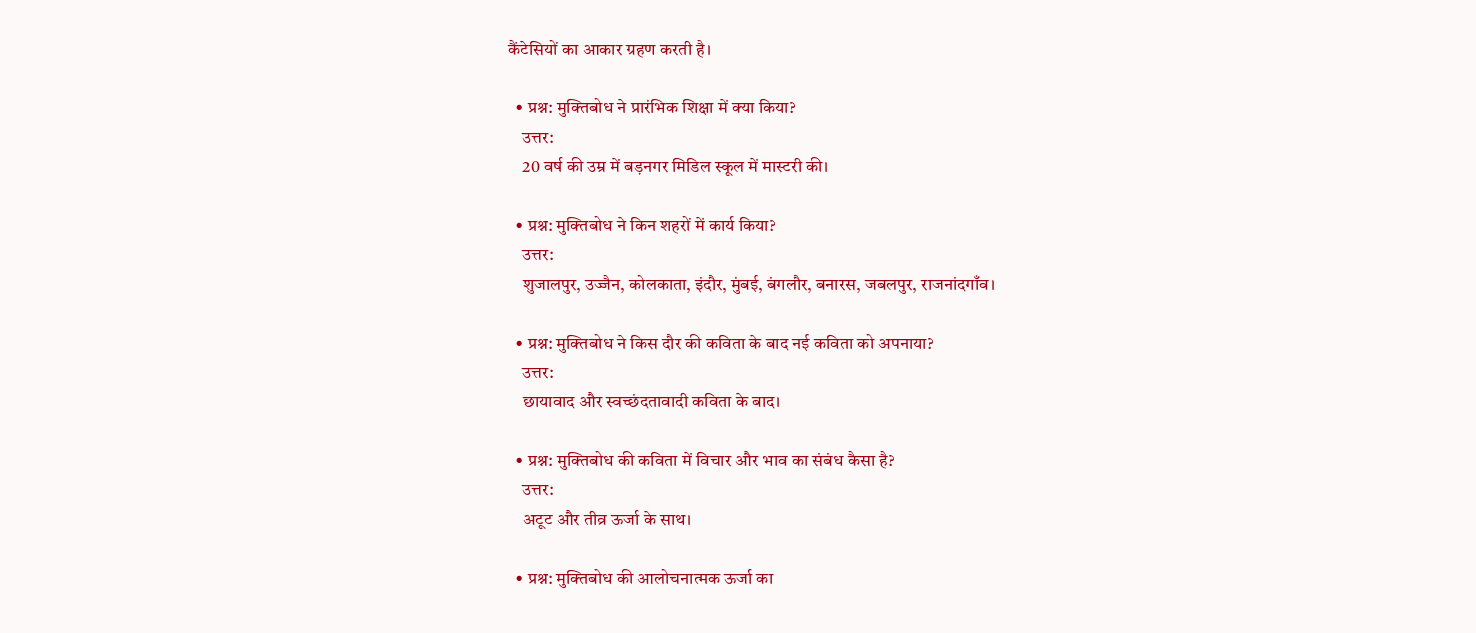कैंटेसियों का आकार ग्रहण करती है।

  • प्रश्न: मुक्तिबोध ने प्रारंभिक शिक्षा में क्या किया?
    उत्तर:
    20 वर्ष की उम्र में बड़नगर मिडिल स्कूल में मास्टरी की।

  • प्रश्न: मुक्तिबोध ने किन शहरों में कार्य किया?
    उत्तर:
    शुजालपुर, उज्जैन, कोलकाता, इंदौर, मुंबई, बंगलौर, बनारस, जबलपुर, राजनांदगाँव।

  • प्रश्न: मुक्तिबोध ने किस दौर की कविता के बाद नई कविता को अपनाया?
    उत्तर:
    छायावाद और स्वच्छंदतावादी कविता के बाद।

  • प्रश्न: मुक्तिबोध की कविता में विचार और भाव का संबंध कैसा है?
    उत्तर:
    अटूट और तीव्र ऊर्जा के साथ।

  • प्रश्न: मुक्तिबोध की आलोचनात्मक ऊर्जा का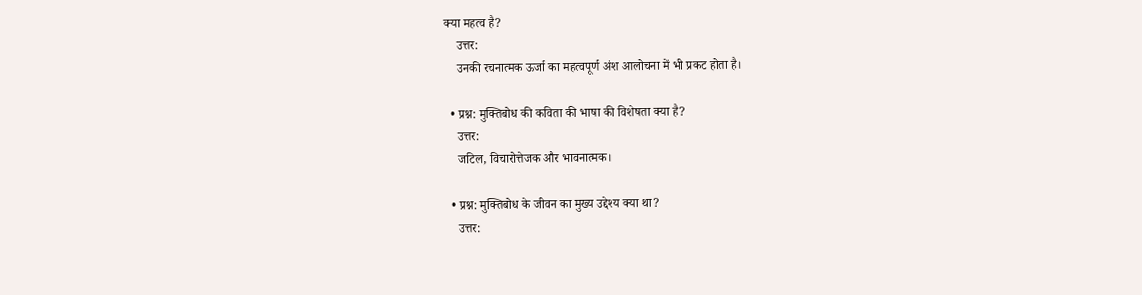क्या महत्व है?
    उत्तर:
    उनकी रचनात्मक ऊर्जा का महत्वपूर्ण अंश आलोचना में भी प्रकट होता है।

  • प्रश्न: मुक्तिबोध की कविता की भाषा की विशेषता क्या है?
    उत्तर:
    जटिल, विचारोत्तेजक और भावनात्मक।

  • प्रश्न: मुक्तिबोध के जीवन का मुख्य उद्देश्य क्या था?
    उत्तर: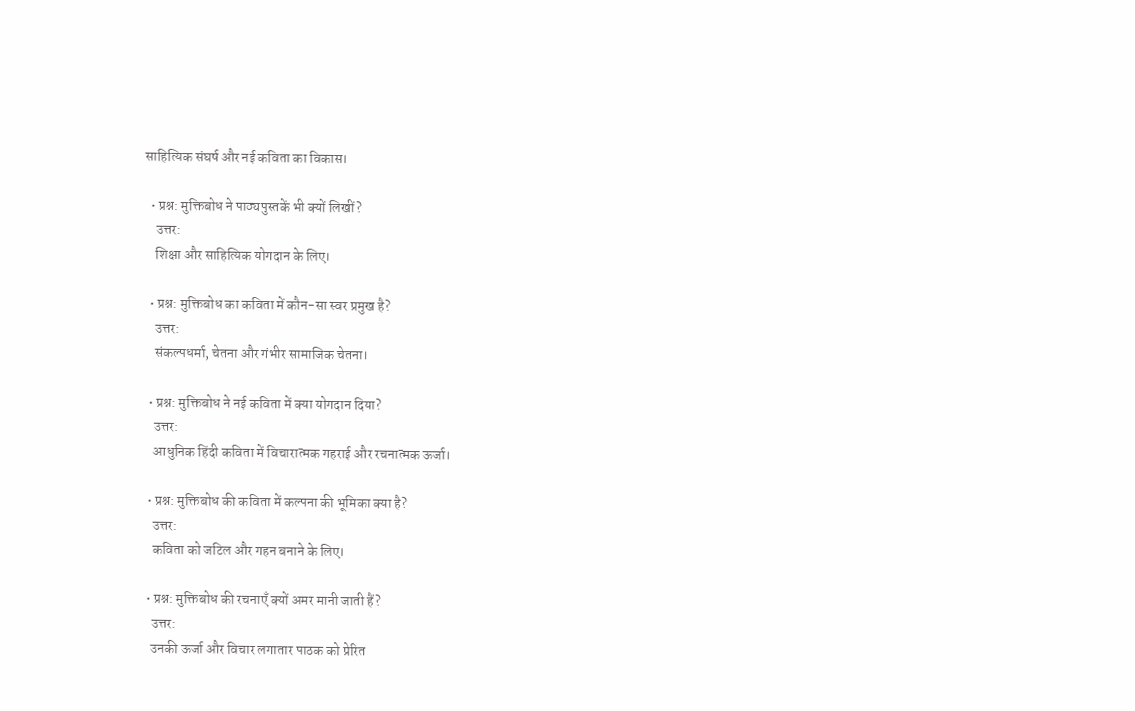साहित्यिक संघर्ष और नई कविता का विकास।

  • प्रश्न: मुक्तिबोध ने पाठ्यपुस्तकें भी क्यों लिखीं?
    उत्तर:
    शिक्षा और साहित्यिक योगदान के लिए।

  • प्रश्न: मुक्तिबोध का कविता में कौन-सा स्वर प्रमुख है?
    उत्तर:
    संकल्पधर्मा, चेतना और गंभीर सामाजिक चेतना।

  • प्रश्न: मुक्तिबोध ने नई कविता में क्या योगदान दिया?
    उत्तर:
    आधुनिक हिंदी कविता में विचारात्मक गहराई और रचनात्मक ऊर्जा।

  • प्रश्न: मुक्तिबोध की कविता में कल्पना की भूमिका क्या है?
    उत्तर:
    कविता को जटिल और गहन बनाने के लिए।

  • प्रश्न: मुक्तिबोध की रचनाएँ क्यों अमर मानी जाती हैं?
    उत्तर:
    उनकी ऊर्जा और विचार लगातार पाठक को प्रेरित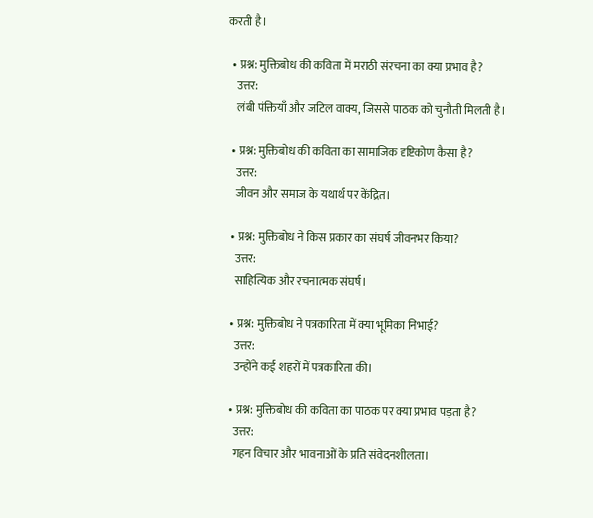करती है।

  • प्रश्न: मुक्तिबोध की कविता में मराठी संरचना का क्या प्रभाव है?
    उत्तर:
    लंबी पंक्तियाँ और जटिल वाक्य, जिससे पाठक को चुनौती मिलती है।

  • प्रश्न: मुक्तिबोध की कविता का सामाजिक दृष्टिकोण कैसा है?
    उत्तर:
    जीवन और समाज के यथार्थ पर केंद्रित।

  • प्रश्न: मुक्तिबोध ने किस प्रकार का संघर्ष जीवनभर किया?
    उत्तर:
    साहित्यिक और रचनात्मक संघर्ष।

  • प्रश्न: मुक्तिबोध ने पत्रकारिता में क्या भूमिका निभाई?
    उत्तर:
    उन्होंने कई शहरों में पत्रकारिता की।

  • प्रश्न: मुक्तिबोध की कविता का पाठक पर क्या प्रभाव पड़ता है?
    उत्तर:
    गहन विचार और भावनाओं के प्रति संवेदनशीलता।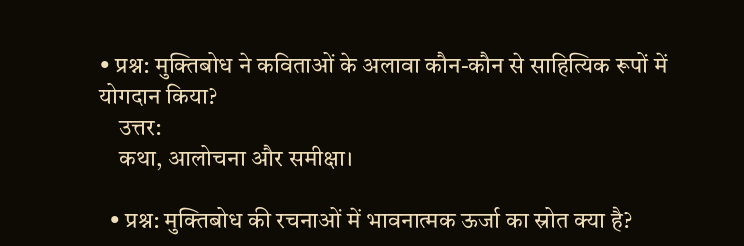• प्रश्न: मुक्तिबोध ने कविताओं के अलावा कौन-कौन से साहित्यिक रूपों में योगदान किया?
    उत्तर:
    कथा, आलोचना और समीक्षा।

  • प्रश्न: मुक्तिबोध की रचनाओं में भावनात्मक ऊर्जा का स्रोत क्या है?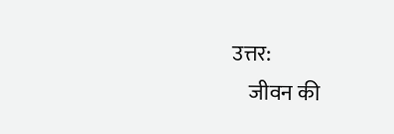उत्तर:
    जीवन की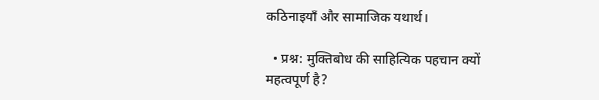कठिनाइयाँ और सामाजिक यथार्थ।

  • प्रश्न: मुक्तिबोध की साहित्यिक पहचान क्यों महत्वपूर्ण है?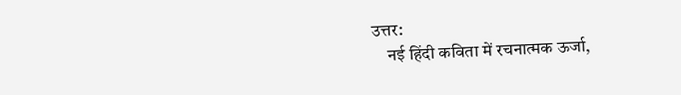उत्तर:
    नई हिंदी कविता में रचनात्मक ऊर्जा,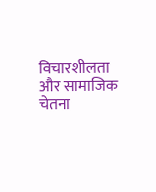विचारशीलता और सामाजिक चेतना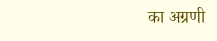का अग्रणी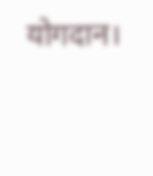योगदान।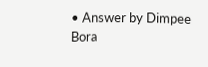• Answer by Dimpee Bora